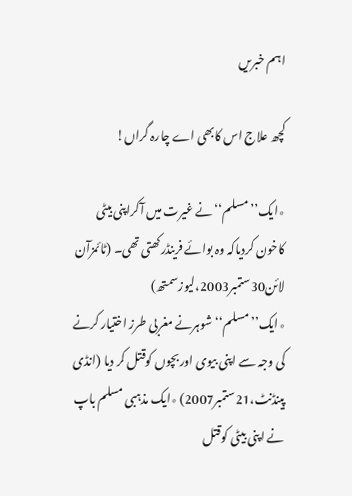اہم خبریں

کچھ علاج اس کابھی اے چارہ گراں!

٭ایک’’مسلم‘‘نے غیرت میں آکراپنی بیٹی کاخون کردیاکہ وہ بوائے فرینڈرکھتی تھی۔ (ٹائمزآن لائن30ستمبر2003،لیوزسمتھ) ٭ایک’’مسلم‘‘شوہرنے مغربی طرز اختیار کرنے کی وجہ سے اپنی بیوی اوربچوں کوقتل کر دیا (انڈی پینڈنٹ،21ستمبر2007) ٭ایک مذہبی مسلم باپ نے اپنی بیٹی کوقتل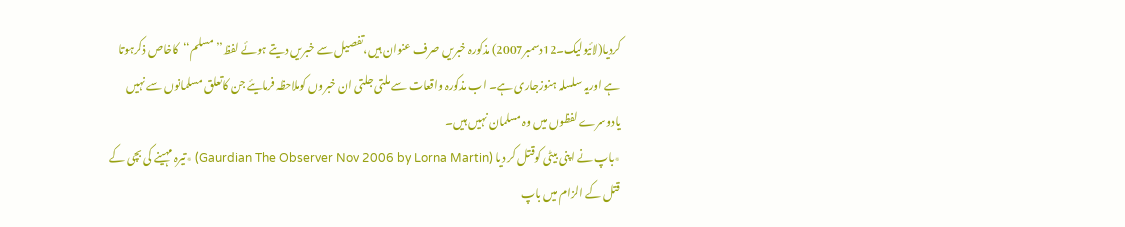کردیا(لائیولیک۔12دسمبر2007) مذکورہ خبریں صرف عنوان ہیں،تفصیل سے خبریں دیتے ہوئے لفظ’’مسلم‘‘کاخاص ذکرہوتا ہے اوریہ سلسلہ ہنوزجاری ہے۔ اب مذکورہ واقعات سے ملتی جلتی ان خبروں کوملاحظہ فرمایئے جن کاتعلق مسلمانوں سے نہیں یادوسرے لفظوں میں وہ مسلمان نہیں ہیں۔
٭باپ نے اپنی بیٹی کوقتل کر دیا (Gaurdian The Observer Nov 2006 by Lorna Martin) ٭تیرہ مہینے کی بچی کے قتل کے الزام میں باپ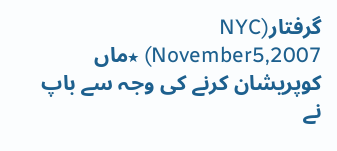گرفتار(NYC November5,2007) ٭ماں کوپریشان کرنے کی وجہ سے باپ نے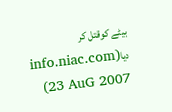بیٹے کوقتل کر دیا(info.niac.com 23 AuG 2007)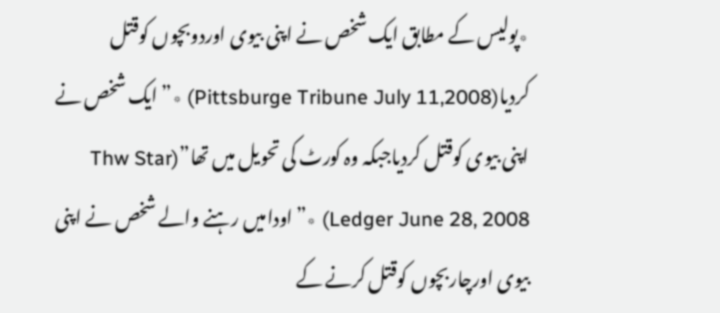٭پولیس کے مطابق ایک شخص نے اپنی بیوی اوردوبچوں کوقتل کردیا(Pittsburge Tribune July 11,2008) ٭”ایک شخص نے اپنی بیوی کوقتل کردیاجبکہ وہ کورٹ کی تحویل میں تھا”(Thw Star Ledger June 28, 2008) ٭”اودامیں رہنے والے شخص نے اپنی بیوی اورچاربچوں کوقتل کرنے کے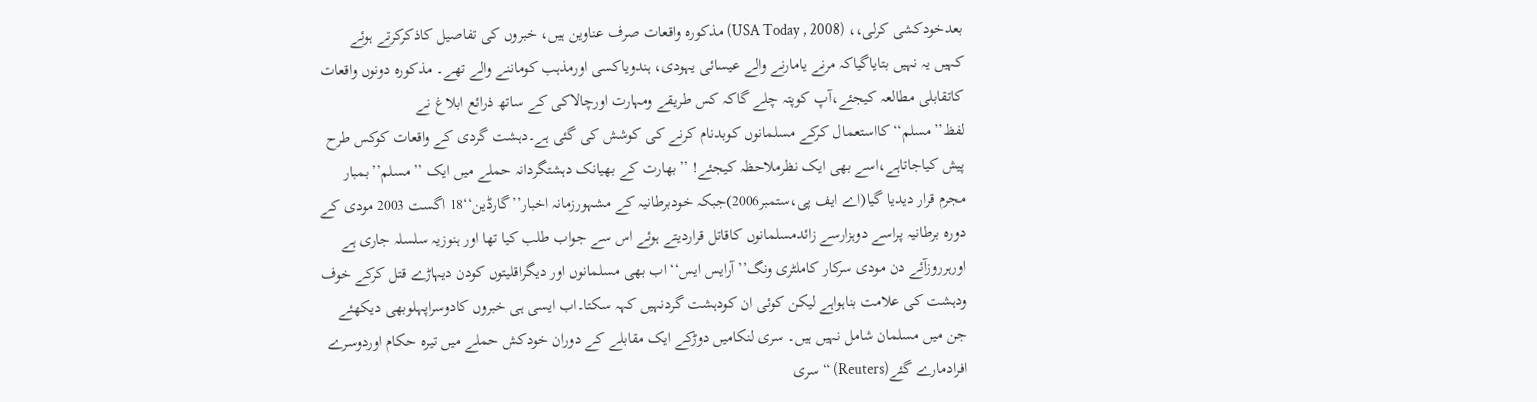بعدخودکشی کرلی،، (USA Today , 2008) مذکورہ واقعات صرف عناوین ہیں، خبروں کی تفاصیل کاذکرکرتے ہوئے کہیں یہ نہیں بتایاگیاکہ مرنے یامارنے والے عیسائی یہودی، ہندویاکسی اورمذہب کوماننے والے تھے۔ مذکورہ دونوں واقعات کاتقابلی مطالعہ کیجئے،آپ کوپتہ چلے گاکہ کس طریقے ومہارت اورچالاکی کے ساتھ ذرائع ابلاغ نے لفظ’’مسلم‘‘کااستعمال کرکے مسلمانوں کوبدنام کرنے کی کوشش کی گئی ہے۔دہشت گردی کے واقعات کوکس طرح پیش کیاجاتاہے،اسے بھی ایک نظرملاحظہ کیجئے! ’’بھارت کے بھیانک دہشتگردانہ حملے میں ایک ’’مسلم’’بمبار مجرم قرار دیدیا گیا(اے ایف پی،ستمبر2006)جبکہ خودبرطانیہ کے مشہورزمانہ اخبار’’گارڈین‘‘18 اگست 2003 مودی کے دورہ برطانیہ پراسے دوہزارسے زائدمسلمانوں کاقاتل قراردیتے ہوئے اس سے جواب طلب کیا تھا اور ہنوزیہ سلسلہ جاری ہے اورہرروزآئے دن مودی سرکار کاملٹری ونگ’’آرایس ایس‘‘اب بھی مسلمانوں اور دیگراقلیتوں کودن دیہاڑے قتل کرکے خوف ودہشت کی علامت بناہواہے لیکن کوئی ان کودہشت گردنہیں کہہ سکتا۔اب ایسی ہی خبروں کادوسراپہلوبھی دیکھئے جن میں مسلمان شامل نہیں ہیں۔ سری لنکامیں دوڑکے ایک مقابلے کے دوران خودکش حملے میں تیرہ حکام اوردوسرے افرادمارے گئے(Reuters) “سری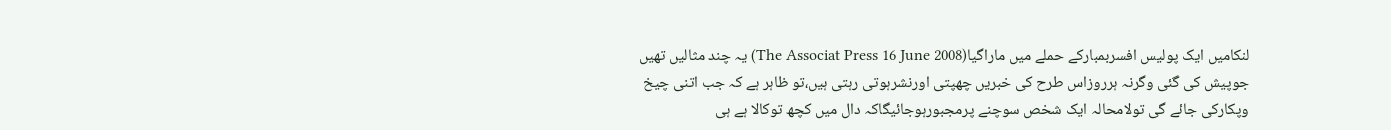لنکامیں ایک پولیس افسربمبارکے حملے میں ماراگیا(The Associat Press 16 June 2008) یہ چند مثالیں تھیں جوپیش کی گئی وگرنہ ہرروزاس طرح کی خبریں چھپتی اورنشرہوتی رہتی ہیں،تو ظاہر ہے کہ جب اتنی چیخ وپکارکی جائے گی تولامحالہ ایک شخص سوچنے پرمجبورہوجائیگاکہ دال میں کچھ توکالا ہے ہی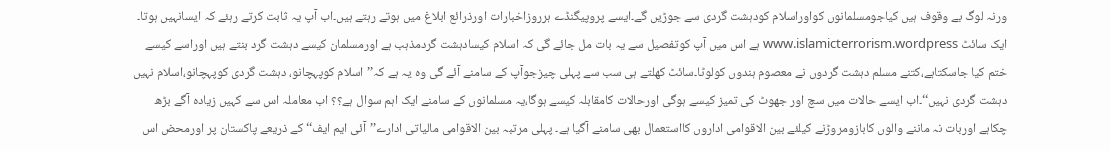ورنہ لوگ بے وقوف ہیں کیاجومسلمانوں کواوراسلام کودہشت گردی سے جوڑیں گے۔ایسے پروپیگنڈے ہرروزاخبارات اورذرائع ابلاغ میں ہوتے رہتے ہیں۔اب آپ یہ ثابت کرتے رہئے کہ ایسانہیں ہوتا۔ ایک سائٹ www.islamicterrorism.wordpress ہے اس میں آپ کوتفصیل سے یہ بات مل جائے گی کہ اسلام کیسادہشت گردمذہب ہے اورمسلمان کیسے دہشت گرد بنتے ہیں اوراسے کیسے ختم کیا جاسکتاہے،کتنے مسلم دہشت گردوں نے معصوم ہندوں کولوٹا۔سائٹ کھلتے ہی سب سے پہلی چیزجوآپ کے سامنے آئے گی وہ یہ ہے کہ’’اسلام کوپہچانو، دہشت گردی کوپہچانو،اسلام نہیں دہشت گردی نہیں‘‘۔اب ایسے حالات میں سچ اور جھوٹ کی تمیز کیسے ہوگی اورحالات کامقابلہ کیسے ہوگا،یہ مسلمانوں کے سامنے ایک اہم سوال ہے؟؟ اب معاملہ اس سے کہیں زیادہ آگے بڑھ چکاہے اوربات نہ ماننے والوں کابازومروڑنے کیلئے بین الاقوامی اداروں کااستعمال بھی سامنے آگیا ہے۔ پہلی مرتبہ بین الاقوامی مالیاتی ادارے’’آئی ایم ایف‘‘کے ذریعے پاکستان پر اورمحض اس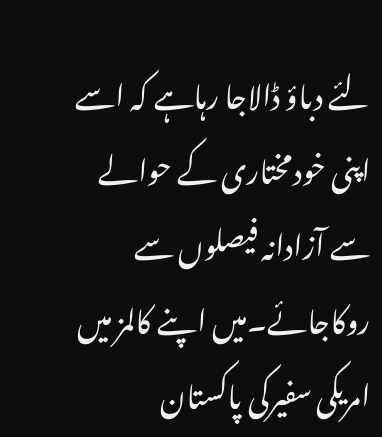لئے دباؤ ڈالاجا رہاہے کہ اسے اپنی خودمختاری کے حوالے سے آزادانہ فیصلوں سے روکاجائے۔میں اپنے کالمز میں امریکی سفیرکی پاکستان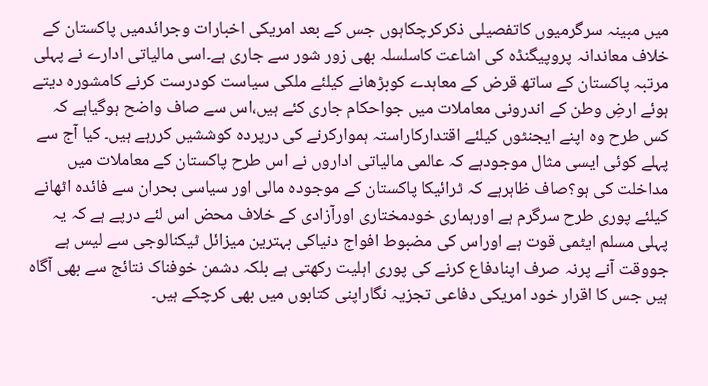میں مبینہ سرگرمیوں کاتفصیلی ذکرکرچکاہوں جس کے بعد امریکی اخبارات وجرائدمیں پاکستان کے خلاف معاندانہ پروپیگنڈہ کی اشاعت کاسلسلہ بھی زور شور سے جاری ہے۔اسی مالیاتی ادارے نے پہلی مرتبہ پاکستان کے ساتھ قرض کے معاہدے کوبڑھانے کیلئے ملکی سیاست کودرست کرنے کامشورہ دیتے ہوئے ارضِ وطن کے اندرونی معاملات میں جواحکام جاری کئے ہیں،اس سے صاف واضح ہوگیاہے کہ کس طرح وہ اپنے ایجنٹوں کیلئے اقتدارکاراستہ ہموارکرنے کی درپردہ کوششیں کررہے ہیں۔ کیا آج سے پہلے کوئی ایسی مثال موجودہے کہ عالمی مالیاتی اداروں نے اس طرح پاکستان کے معاملات میں مداخلت کی ہو؟صاف ظاہرہے کہ ٹرائیکا پاکستان کے موجودہ مالی اور سیاسی بحران سے فائدہ اٹھانے کیلئے پوری طرح سرگرم ہے اورہماری خودمختاری اورآزادی کے خلاف محض اس لئے درپے ہے کہ یہ پہلی مسلم ایٹمی قوت ہے اوراس کی مضبوط افواج دنیاکی بہترین میزائل ٹیکنالوجی سے لیس ہے جووقت آنے پرنہ صرف اپنادفاع کرنے کی پوری اہلیت رکھتی ہے بلکہ دشمن خوفناک نتائج سے بھی آگاہ ہیں جس کا اقرار خود امریکی دفاعی تجزیہ نگاراپنی کتابوں میں بھی کرچکے ہیں۔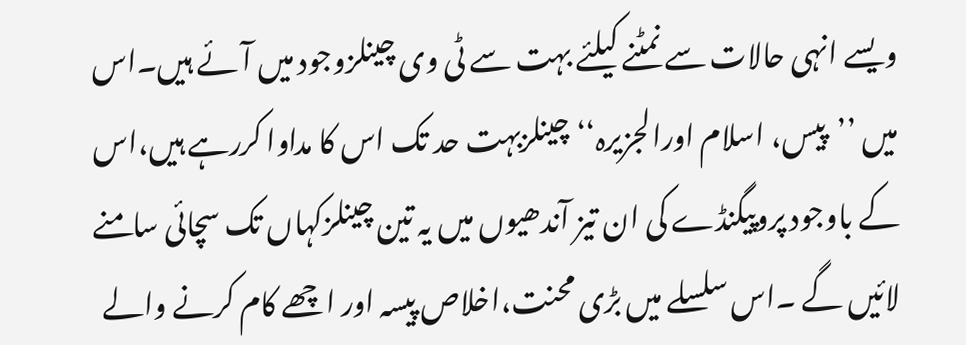ویسے انہی حالات سے نمٹنے کیلئے بہت سے ٹی وی چینلزوجود میں آئے ہیں۔اس میں ’’پیس، اسلام اورالجزیرہ‘‘چینلزبہت حد تک اس کا مداوا کررہے ہیں،اس کے باوجود پروپیگنڈے کی ان تیز آندھیوں میں یہ تین چینلزکہاں تک سچائی سامنے لائیں گے ۔اس سلسلے میں بڑی محنت،اخلاص پیسہ اور اچھے کام کرنے والے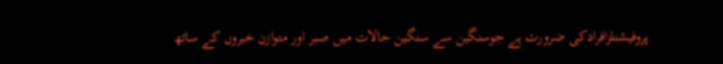پروفیشنلزافرادکی ضرورت ہے جوسنگین سے سنگین حالات میں صبر اور متوازن خبروں کے ساتھ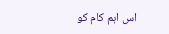اس اہم کام کو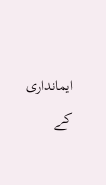ایمانداری کے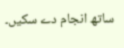ساتھ انجام دے سکیں۔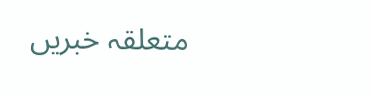متعلقہ خبریں